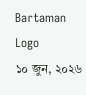Bartaman Logo
১০ জুন, ২০২৬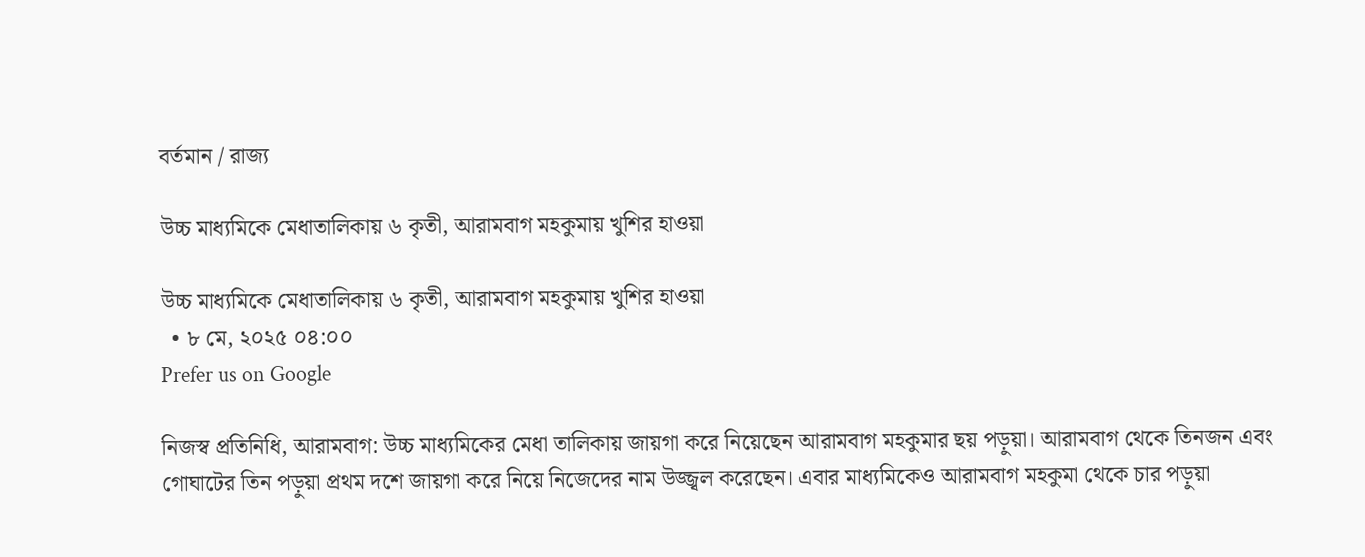বর্তমান / রাজ্য

উচ্চ মাধ্যমিকে মেধাতালিকায় ৬ কৃতী, আরামবাগ মহকুমায় খুশির হাওয়া

উচ্চ মাধ্যমিকে মেধাতালিকায় ৬ কৃতী, আরামবাগ মহকুমায় খুশির হাওয়া
  • ৮ মে, ২০২৫ ০৪:০০
Prefer us on Google

নিজস্ব প্রতিনিধি, আরামবাগ: উচ্চ মাধ্যমিকের মেধা তালিকায় জায়গা করে নিয়েছেন আরামবাগ মহকুমার ছয় পড়ুয়া। আরামবাগ থেকে তিনজন এবং গোঘাটের তিন পড়ুয়া প্রথম দশে জায়গা করে নিয়ে নিজেদের নাম উজ্জ্বল করেছেন। এবার মাধ্যমিকেও আরামবাগ মহকুমা থেকে চার পড়ুয়া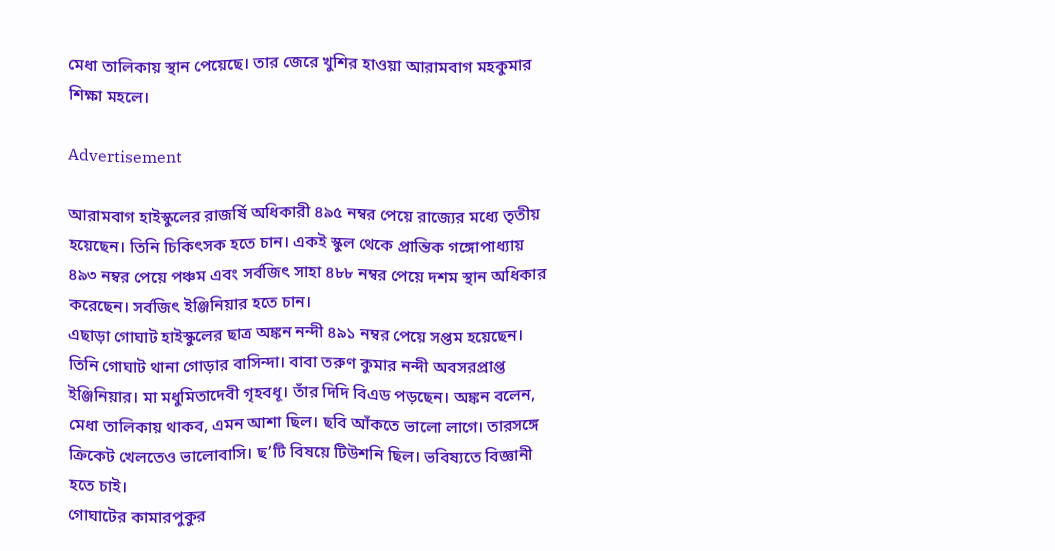মেধা তালিকায় স্থান পেয়েছে। তার জেরে খুশির হাওয়া আরামবাগ মহকুমার শিক্ষা মহলে।

Advertisement

আরামবাগ হাইস্কুলের রাজর্ষি অধিকারী ৪৯৫ নম্বর পেয়ে রাজ্যের মধ্যে তৃতীয় হয়েছেন। তিনি চিকিৎসক হতে চান। একই স্কুল থেকে প্রান্তিক গঙ্গোপাধ্যায় ৪৯৩ নম্বর পেয়ে পঞ্চম এবং সর্বজিৎ সাহা ৪৮৮ নম্বর পেয়ে দশম স্থান অধিকার করেছেন। সর্বজিৎ ইঞ্জিনিয়ার হতে চান।
এছাড়া গোঘাট হাইস্কুলের ছাত্র অঙ্কন নন্দী ৪৯১ নম্বর পেয়ে সপ্তম হয়েছেন। তিনি গোঘাট থানা গোড়ার বাসিন্দা। বাবা তরুণ কুমার নন্দী অবসরপ্রাপ্ত ইঞ্জিনিয়ার। মা মধুমিতাদেবী গৃহবধূ। তাঁর দিদি বিএড পড়ছেন। অঙ্কন বলেন, মেধা তালিকায় থাকব, এমন আশা ছিল। ছবি আঁকতে ভালো লাগে। তারসঙ্গে ক্রিকেট খেলতেও ভালোবাসি। ছ’টি বিষয়ে টিউশনি ছিল। ভবিষ্যতে বিজ্ঞানী হতে চাই।
গোঘাটের কামারপুকুর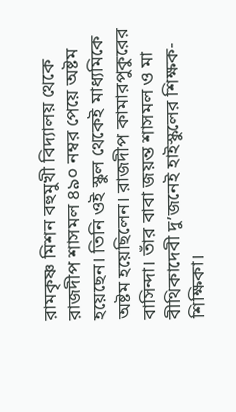রামকৃষ্ণ মিশন বহুমুখী বিদ্যালয় থেকে রাজদীপ শাসমল ৪৯০ নম্বর পেয়ে অষ্টম হয়েছেন। তিনি ওই স্কুল থেকেই মাধ্যমিকে অষ্টম হয়েছিলেন। রাজদীপ কামারপুকুরের বাসিন্দা। তাঁর বাবা জয়ন্ত শাসমল ও মা বীথিকাদেবী দু’জনেই হাইস্কুলের শিক্ষক-শিক্ষিকা।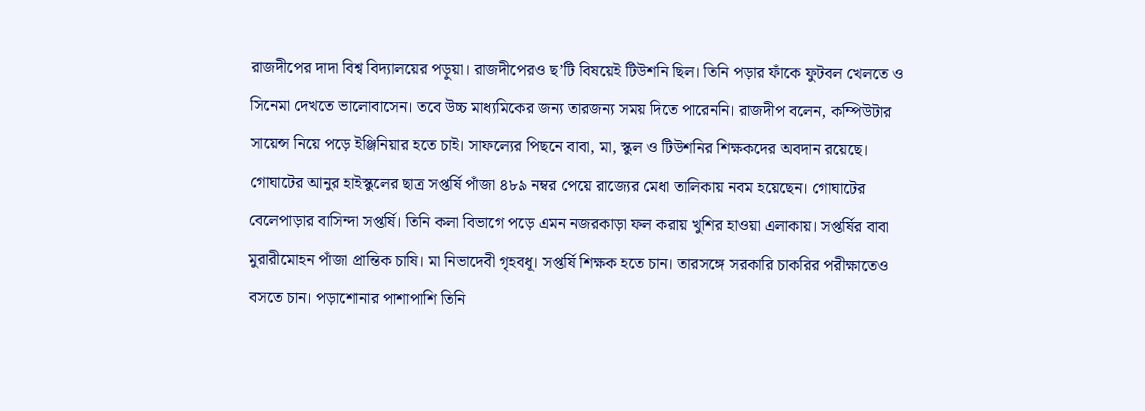রাজদীপের দাদা বিশ্ব বিদ্যালয়ের পড়ুয়া। রাজদীপেরও ছ’টি বিষয়েই টিউশনি ছিল। তিনি পড়ার ফাঁকে ফুটবল খেলতে ও সিনেমা দেখতে ভালোবাসেন। তবে উচ্চ মাধ্যমিকের জন্য তারজন্য সময় দিতে পারেননি। রাজদীপ বলেন, কম্পিউটার সায়েন্স নিয়ে পড়ে ইঞ্জিনিয়ার হতে চাই। সাফল্যের পিছনে বাবা, মা, স্কুল ও টিউশনির শিক্ষকদের অবদান রয়েছে।
গোঘাটের আনুর হাইস্কুলের ছাত্র সপ্তর্ষি পাঁজা ৪৮৯ নম্বর পেয়ে রাজ্যের মেধা তালিকায় নবম হয়েছেন। গোঘাটের বেলেপাড়ার বাসিন্দা সপ্তর্ষি। তিনি কলা বিভাগে পড়ে এমন নজরকাড়া ফল করায় খুশির হাওয়া এলাকায়। সপ্তর্ষির বাবা মুরারীমোহন পাঁজা প্রান্তিক চাষি। মা নিভাদেবী গৃহবধূ। সপ্তর্ষি শিক্ষক হতে চান। তারসঙ্গে সরকারি চাকরির পরীক্ষাতেও বসতে চান। পড়াশোনার পাশাপাশি তিনি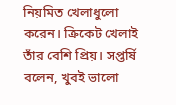নিয়মিত খেলাধুলো করেন। ক্রিকেট খেলাই তাঁর বেশি প্ৰিয়। সপ্তর্ষি বলেন, খুবই ভালো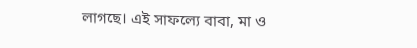লাগছে। এই সাফল্যে বাবা, মা ও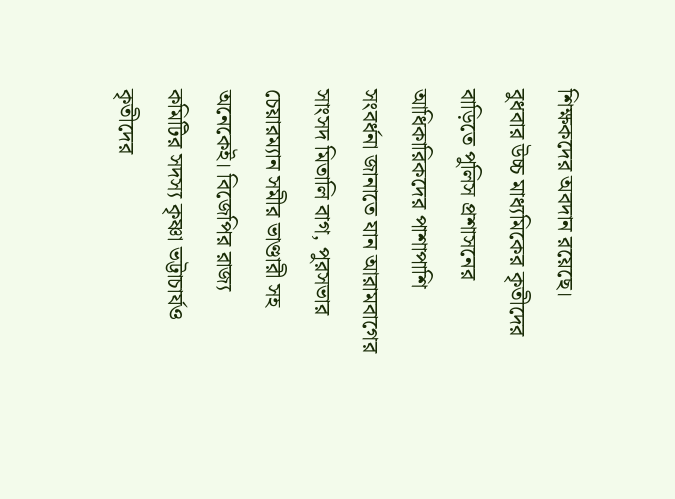শিক্ষকদের অবদান রয়েছে।
বুধবার উচ্চ মাধ্যমিকের কৃতীদের বাড়িতে পুলিস প্রশাসনের আধিকারিকদের পাশাপাশি সংবর্ধনা জানাতে যান আরামবাগের সাংসদ মিতালি বাগ, পুরসভার চেয়ারম্যান সমীর ভাণ্ডারী সহ অনেকেই। বিজেপির রাজ্য কমিটির সদস্য কৃষ্ণা ভট্টাচার্যও কৃতীদের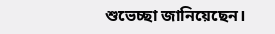শুভেচ্ছা জানিয়েছেন।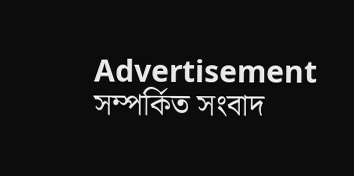Advertisement
সম্পর্কিত সংবাদ